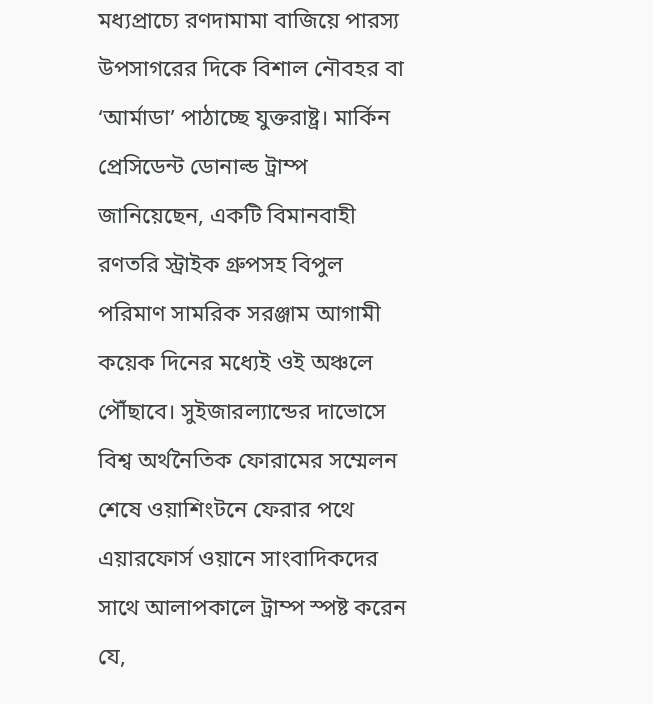মধ্যপ্রাচ্যে রণদামামা বাজিয়ে পারস্য উপসাগরের দিকে বিশাল নৌবহর বা ‘আর্মাডা’ পাঠাচ্ছে যুক্তরাষ্ট্র। মার্কিন প্রেসিডেন্ট ডোনাল্ড ট্রাম্প জানিয়েছেন, একটি বিমানবাহী রণতরি স্ট্রাইক গ্রুপসহ বিপুল পরিমাণ সামরিক সরঞ্জাম আগামী কয়েক দিনের মধ্যেই ওই অঞ্চলে পৌঁছাবে। সুইজারল্যান্ডের দাভোসে বিশ্ব অর্থনৈতিক ফোরামের সম্মেলন শেষে ওয়াশিংটনে ফেরার পথে এয়ারফোর্স ওয়ানে সাংবাদিকদের সাথে আলাপকালে ট্রাম্প স্পষ্ট করেন যে,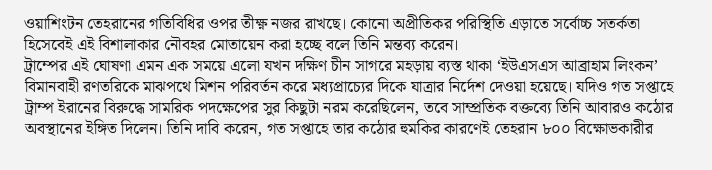ওয়াশিংটন তেহরানের গতিবিধির ওপর তীক্ষ্ণ নজর রাখছে। কোনো অপ্রীতিকর পরিস্থিতি এড়াতে সর্বোচ্চ সতর্কতা হিসেবেই এই বিশালাকার নৌবহর মোতায়েন করা হচ্ছে বলে তিনি মন্তব্য করেন।
ট্রাম্পের এই ঘোষণা এমন এক সময়ে এলো যখন দক্ষিণ চীন সাগরে মহড়ায় ব্যস্ত থাকা ‘ইউএসএস আব্রাহাম লিংকন’ বিমানবাহী রণতরিকে মাঝপথে মিশন পরিবর্তন করে মধ্যপ্রাচ্যের দিকে যাত্রার নির্দেশ দেওয়া হয়েছে। যদিও গত সপ্তাহে ট্রাম্প ইরানের বিরুদ্ধে সামরিক পদক্ষেপের সুর কিছুটা নরম করেছিলেন, তবে সাম্প্রতিক বক্তব্যে তিনি আবারও কঠোর অবস্থানের ইঙ্গিত দিলেন। তিনি দাবি করেন, গত সপ্তাহে তার কঠোর হুমকির কারণেই তেহরান ৮০০ বিক্ষোভকারীর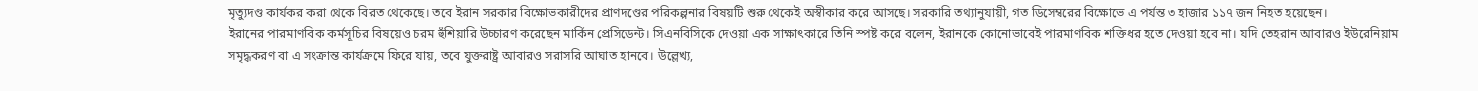মৃত্যুদণ্ড কার্যকর করা থেকে বিরত থেকেছে। তবে ইরান সরকার বিক্ষোভকারীদের প্রাণদণ্ডের পরিকল্পনার বিষয়টি শুরু থেকেই অস্বীকার করে আসছে। সরকারি তথ্যানুযায়ী, গত ডিসেম্বরের বিক্ষোভে এ পর্যন্ত ৩ হাজার ১১৭ জন নিহত হয়েছেন।
ইরানের পারমাণবিক কর্মসূচির বিষয়েও চরম হুঁশিয়ারি উচ্চারণ করেছেন মার্কিন প্রেসিডেন্ট। সিএনবিসিকে দেওয়া এক সাক্ষাৎকারে তিনি স্পষ্ট করে বলেন, ইরানকে কোনোভাবেই পারমাণবিক শক্তিধর হতে দেওয়া হবে না। যদি তেহরান আবারও ইউরেনিয়াম সমৃদ্ধকরণ বা এ সংক্রান্ত কার্যক্রমে ফিরে যায়, তবে যুক্তরাষ্ট্র আবারও সরাসরি আঘাত হানবে। উল্লেখ্য,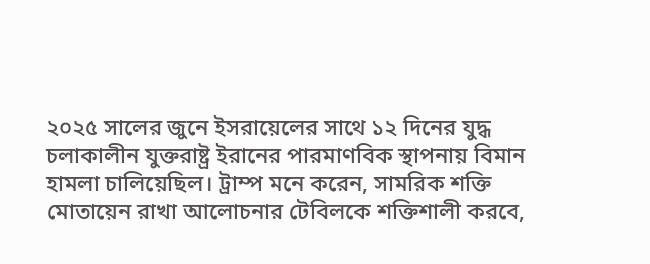২০২৫ সালের জুনে ইসরায়েলের সাথে ১২ দিনের যুদ্ধ চলাকালীন যুক্তরাষ্ট্র ইরানের পারমাণবিক স্থাপনায় বিমান হামলা চালিয়েছিল। ট্রাম্প মনে করেন, সামরিক শক্তি মোতায়েন রাখা আলোচনার টেবিলকে শক্তিশালী করবে,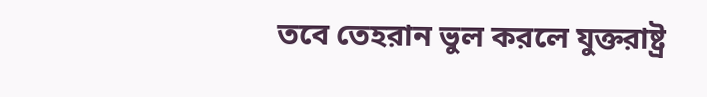তবে তেহরান ভুল করলে যুক্তরাষ্ট্র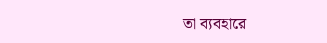তা ব্যবহারে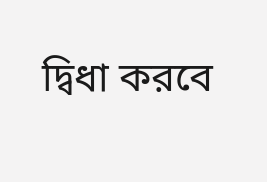দ্বিধা করবে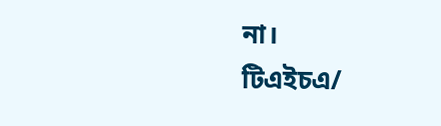না।
টিএইচএ/